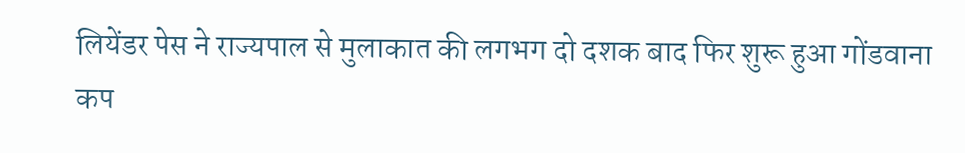लियेंडर पेस ने राज्यपाल से मुलाकात की लगभग दो दशक बाद फिर शुरू हुआ गोंडवाना कप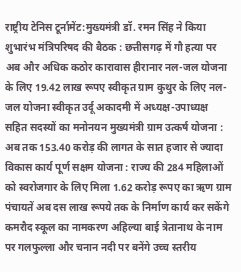राष्ट्रीय टेनिस टूर्नामेंट:मुख्यमंत्री डॉ. रमन सिंह ने किया शुभारंभ मंत्रिपरिषद की बैठक : छत्तीसगढ़ में गौ हत्या पर अब और अधिक कठोर कारावास हीरानार नल-जल योजना के लिए 19.42 लाख रूपए स्वीकृत ग्राम कुथुर के लिए नल-जल योजना स्वीकृत उर्दू अकादमी में अध्यक्ष-उपाध्यक्ष सहित सदस्यों का मनोनयन मुख्यमंत्री ग्राम उत्कर्ष योजना : अब तक 153.40 करोड़ की लागत के सात हजार से ज्यादा विकास कार्य पूर्ण सक्षम योजना : राज्य की 284 महिलाओं को स्वरोजगार के लिए मिला 1.62 करोड़ रूपए का ऋण ग्राम पंचायतें अब दस लाख रूपये तक के निर्माण कार्य कर सकेंगे कमरौद स्कूल का नामकरण अहिल्या बाई त्रेतानाथ के नाम पर गलफुल्ला और चनान नदी पर बनेंगे उच्च स्तरीय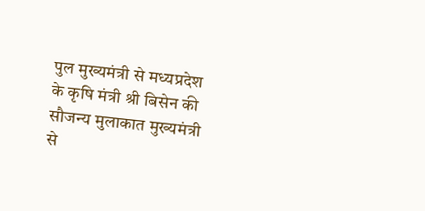पुल मुख्यमंत्री से मध्यप्रदेश के कृषि मंत्री श्री बिसेन की सौजन्य मुलाकात मुख्यमंत्री से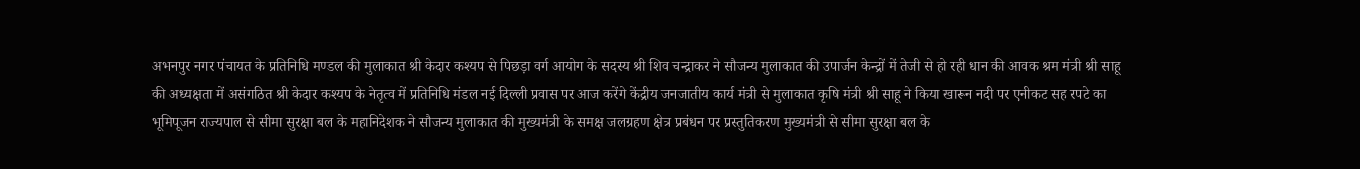अभनपुर नगर पंचायत के प्रतिनिधि मण्डल की मुलाकात श्री केदार कश्यप से पिछड़ा वर्ग आयोग के सदस्य श्री शिव चन्द्राकर ने सौजन्य मुलाकात की उपार्जन केन्द्रों में तेजी से हो रही धान की आवक श्रम मंत्री श्री साहू की अध्यक्षता में असंगठित श्री केदार कश्यप के नेतृत्व में प्रतिनिधि मंडल नई दिल्ली प्रवास पर आज करेंगे केंद्रीय जनजातीय कार्य मंत्री से मुलाकात कृषि मंत्री श्री साहू ने किया खारून नदी पर एनीकट सह रपटे का भूमिपूजन राज्यपाल से सीमा सुरक्षा बल के महानिदेशक ने सौजन्य मुलाकात की मुख्यमंत्री के समक्ष जलग्रहण क्षेत्र प्रबंधन पर प्रस्तुतिकरण मुख्यमंत्री से सीमा सुरक्षा बल के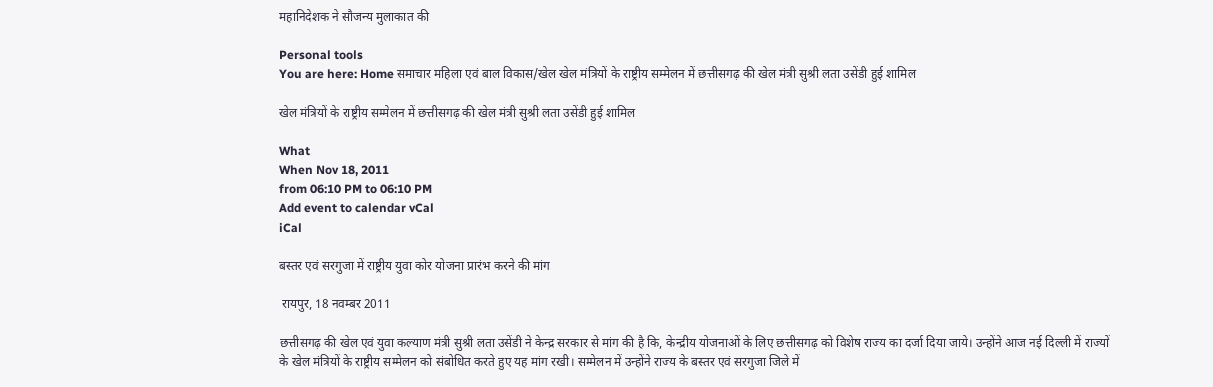महानिदेशक ने सौजन्य मुलाकात की

Personal tools
You are here: Home समाचार महिला एवं बाल विकास/खेल खेल मंत्रियों के राष्ट्रीय सम्मेलन में छत्तीसगढ़ की खेल मंत्री सुश्री लता उसेंडी हुई शामिल

खेल मंत्रियों के राष्ट्रीय सम्मेलन में छत्तीसगढ़ की खेल मंत्री सुश्री लता उसेंडी हुई शामिल

What
When Nov 18, 2011
from 06:10 PM to 06:10 PM
Add event to calendar vCal
iCal

बस्तर एवं सरगुजा में राष्ट्रीय युवा कोर योजना प्रारंभ करने की मांग

 रायपुर, 18 नवम्बर 2011

छत्तीसगढ़ की खेल एवं युवा कल्याण मंत्री सुश्री लता उसेंडी ने केन्द्र सरकार से मांग की है कि, केन्द्रीय योजनाओं के लिए छत्तीसगढ़ को विशेष राज्य का दर्जा दिया जाये। उन्होंने आज नई दिल्ली में राज्यों के खेल मंत्रियों के राष्ट्रीय सम्मेलन को संबोधित करते हुए यह मांग रखी। सम्मेलन में उन्होंने राज्य के बस्तर एवं सरगुजा जिले में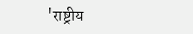'राष्ट्रीय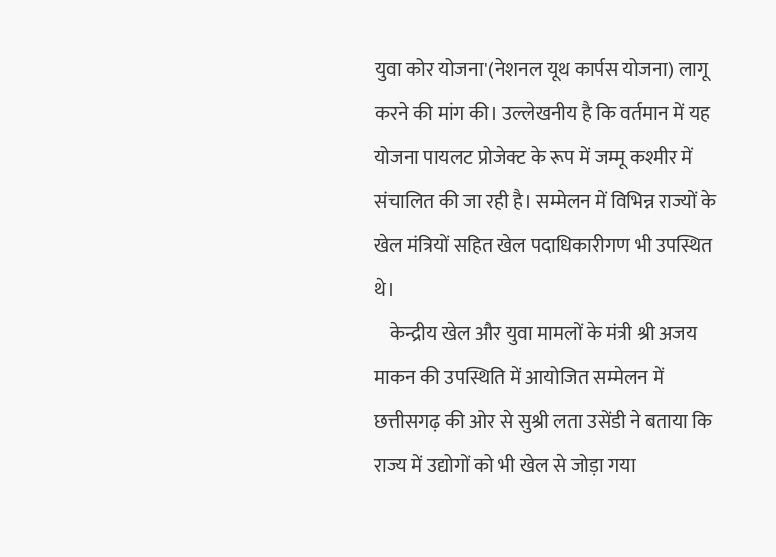युवा कोर योजना'(नेशनल यूथ कार्पस योजना) लागू करने की मांग की। उल्लेखनीय है कि वर्तमान में यह योजना पायलट प्रोजेक्ट के रूप में जम्मू कश्मीर में संचालित की जा रही है। सम्मेलन में विभिन्न राज्यों के खेल मंत्रियों सहित खेल पदाधिकारीगण भी उपस्थित थे।
    केन्द्रीय खेल और युवा मामलों के मंत्री श्री अजय माकन की उपस्थिति में आयोजित सम्मेलन में छत्तीसगढ़ की ओर से सुश्री लता उसेंडी ने बताया कि राज्य में उद्योगों को भी खेल से जोड़ा गया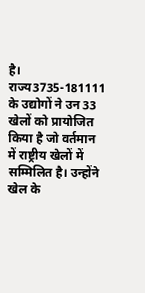है। राज्य3735-181111 के उद्योगों ने उन 33 खेलों को प्रायोजित किया है जो वर्तमान में राष्ट्रीय खेलों में सम्मिलित है। उन्होंने खेल के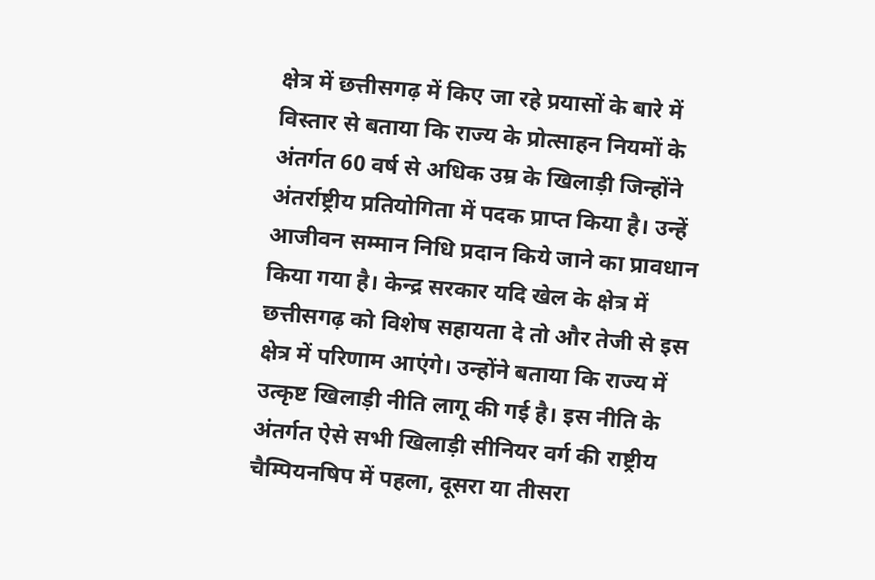क्षेत्र में छत्तीसगढ़ में किए जा रहे प्रयासों के बारे में विस्तार से बताया कि राज्य के प्रोत्साहन नियमों के अंतर्गत 60 वर्ष से अधिक उम्र के खिलाड़ी जिन्होंने अंतर्राष्ट्रीय प्रतियोगिता में पदक प्राप्त किया है। उन्हें आजीवन सम्मान निधि प्रदान किये जाने का प्रावधान किया गया है। केन्द्र सरकार यदि खेल के क्षेत्र में छत्तीसगढ़ को विशेष सहायता दे तो और तेजी से इस क्षेत्र में परिणाम आएंगे। उन्होंने बताया कि राज्य में उत्कृष्ट खिलाड़ी नीति लागू की गई है। इस नीति के अंतर्गत ऐसे सभी खिलाड़ी सीनियर वर्ग की राष्ट्रीय चैम्पियनषिप में पहला, दूसरा या तीसरा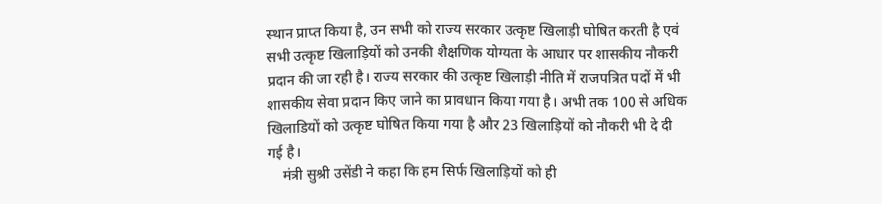स्थान प्राप्त किया है, उन सभी को राज्य सरकार उत्कृष्ट खिलाड़ी घोषित करती है एवं सभी उत्कृष्ट खिलाड़ियों को उनकी शैक्षणिक योग्यता के आधार पर शासकीय नौकरी प्रदान की जा रही है। राज्य सरकार की उत्कृष्ट खिलाड़ी नीति में राजपत्रित पदों में भी शासकीय सेवा प्रदान किए जाने का प्रावधान किया गया है। अभी तक 100 से अधिक खिलाडियों को उत्कृष्ट घोषित किया गया है और 23 खिलाड़ियों को नौकरी भी दे दी गई है।
    मंत्री सुश्री उसेंडी ने कहा कि हम सिर्फ खिलाड़ियों को ही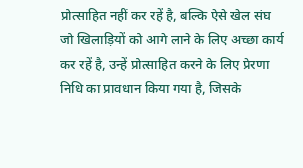प्रोत्साहित नहीं कर रहें है, बल्कि ऐसे खेल संघ जो खिलाड़ियों को आगे लाने के लिए अच्छा कार्य कर रहें है, उन्हें प्रोत्साहित करने के लिए प्रेरणा निधि का प्रावधान किया गया है, जिसके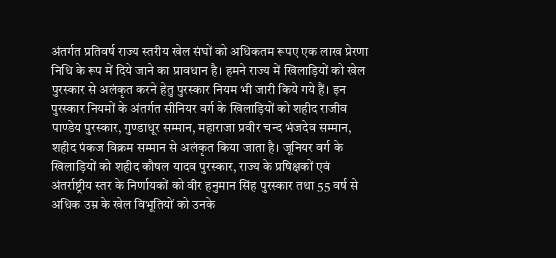अंतर्गत प्रतिवर्ष राज्य स्तरीय खेल संघों को अधिकतम रूपए एक लाख प्रेरणा निधि के रूप में दिये जाने का प्रावधान है। हमने राज्य में खिलाड़ियों को खेल पुरस्कार से अलंकृत करने हेतु पुरस्कार नियम भी जारी किये गये हैं। इन पुरस्कार नियमों के अंतर्गत सीनियर वर्ग के खिलाड़ियों को शहीद राजीव पाण्डेय पुरस्कार, गुण्डाधूर सम्मान, महाराजा प्रवीर चन्द भंजदेव सम्मान, शहीद पंकज विक्रम सम्मान से अलंकृत किया जाता है। जूनियर वर्ग के खिलाड़ियों को शहीद कौषल यादव पुरस्कार, राज्य के प्रषिक्षकों एवं अंतर्राष्ट्रीय स्तर के निर्णायकों को वीर हनुमान सिंह पुरस्कार तथा 55 वर्ष से अधिक उम्र के खेल विभूतियों को उनके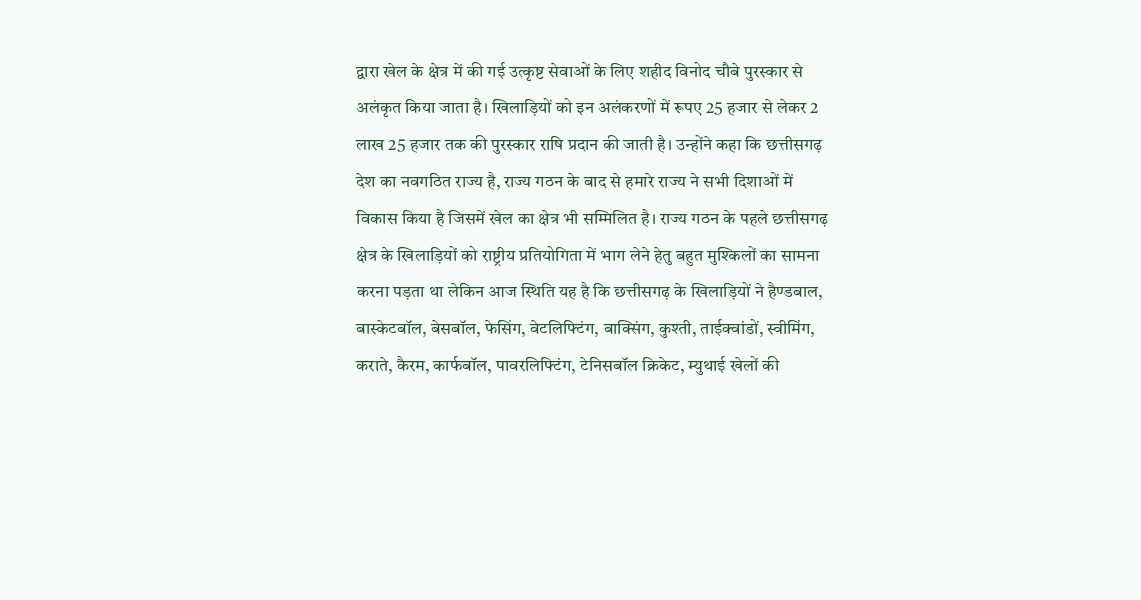द्वारा खेल के क्षेत्र में की गई उत्कृष्ट सेवाओं के लिए शहीद विनोद चौबे पुरस्कार से अलंकृत किया जाता है। खिलाड़ियों को इन अलंकरणों में रूपए 25 हजार से लेकर 2 लाख 25 हजार तक की पुरस्कार राषि प्रदान की जाती है। उन्होंने कहा कि छत्तीसगढ़ देश का नवगठित राज्य है, राज्य गठन के बाद से हमारे राज्य ने सभी दिशाओं में विकास किया है जिसमें खेल का क्षेत्र भी सम्मिलित है। राज्य गठन के पहले छत्तीसगढ़ क्षेत्र के खिलाड़ियों को राष्ट्रीय प्रतियोगिता में भाग लेने हेतु बहुत मुश्किलों का सामना करना पड़ता था लेकिन आज स्थिति यह है कि छत्तीसगढ़ के खिलाड़ियों ने हैण्डबाल, बास्केटबॉल, बेसबॉल, फेसिंग, वेटलिफ्टिंग, बाक्सिंग, कुश्ती, ताईक्वांडों, स्वीमिंग, कराते, कैरम, कार्फबॉल, पावरलिफ्टिंग, टेनिसबॉल क्रिकेट, म्युथाई खेलों की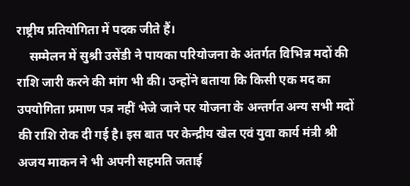राष्ट्रीय प्रतियोगिता में पदक जीते हैं।
    सम्मेलन में सुश्री उसेंडी ने पायका परियोजना के अंतर्गत विभिन्न मदों की राशि जारी करने की मांग भी की। उन्होंने बताया कि किसी एक मद का उपयोगिता प्रमाण पत्र नहीं भेजे जाने पर योजना के अन्तर्गत अन्य सभी मदों की राशि रोक दी गई है। इस बात पर केन्द्रीय खेल एवं युवा कार्य मंत्री श्री अजय माकन ने भी अपनी सहमति जताई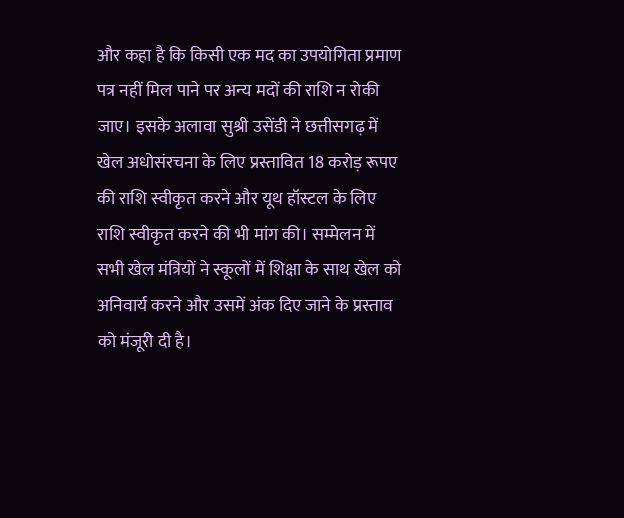और कहा है कि किसी एक मद का उपयोगिता प्रमाण पत्र नहीं मिल पाने पर अन्य मदों की राशि न रोकी जाए। इसके अलावा सुश्री उसेंडी ने छत्तीसगढ़ में खेल अधोसंरचना के लिए प्रस्तावित 18 करोड़ रूपए की राशि स्वीकृत करने और यूथ हॉस्टल के लिए राशि स्वीकृत करने की भी मांग की। सम्मेलन में सभी खेल मंत्रियों ने स्कूलों में शिक्षा के साथ खेल को अनिवार्य करने और उसमें अंक दिए जाने के प्रस्ताव को मंजूरी दी है।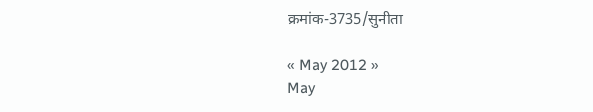क्रमांक-3735/सुनीता

« May 2012 »
May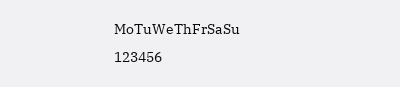MoTuWeThFrSaSu
123456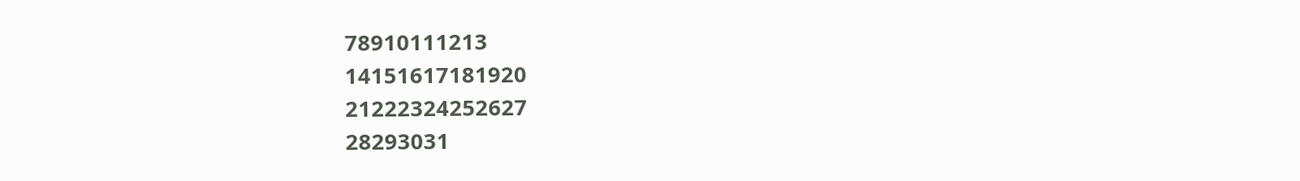78910111213
14151617181920
21222324252627
28293031